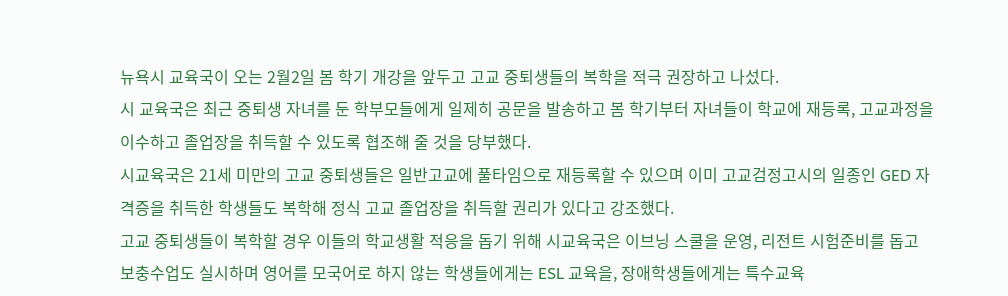뉴욕시 교육국이 오는 2월2일 봄 학기 개강을 앞두고 고교 중퇴생들의 복학을 적극 권장하고 나섰다.
시 교육국은 최근 중퇴생 자녀를 둔 학부모들에게 일제히 공문을 발송하고 봄 학기부터 자녀들이 학교에 재등록, 고교과정을 이수하고 졸업장을 취득할 수 있도록 협조해 줄 것을 당부했다.
시교육국은 21세 미만의 고교 중퇴생들은 일반고교에 풀타임으로 재등록할 수 있으며 이미 고교검정고시의 일종인 GED 자격증을 취득한 학생들도 복학해 정식 고교 졸업장을 취득할 권리가 있다고 강조했다.
고교 중퇴생들이 복학할 경우 이들의 학교생활 적응을 돕기 위해 시교육국은 이브닝 스쿨을 운영, 리전트 시험준비를 돕고 보충수업도 실시하며 영어를 모국어로 하지 않는 학생들에게는 ESL 교육을, 장애학생들에게는 특수교육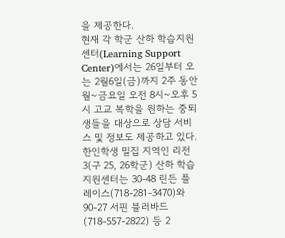을 제공한다.
현재 각 학군 산하 학습지원센터(Learning Support Center)에서는 26일부터 오는 2월6일(금)까지 2주 동안 월~금요일 오전 8시~오후 5시 고교 복학을 원하는 중퇴생들을 대상으로 상담 서비스 및 정보도 제공하고 있다.
한인학생 밀집 지역인 리전 3(구 25, 26학군) 산하 학습지원센터는 30-48 린든 플레이스(718-281-3470)와 90-27 서핀 블러바드(718-557-2822) 등 2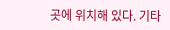곳에 위치해 있다. 기타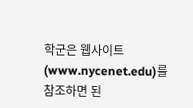학군은 웹사이트(www.nycenet.edu)를 참조하면 된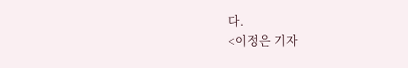다.
<이정은 기자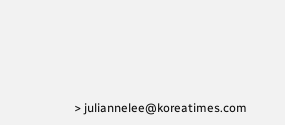> juliannelee@koreatimes.com